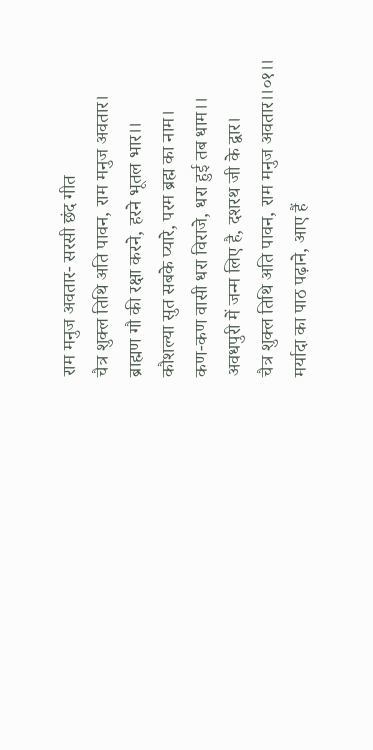राम मनुज अवतार- सरसी छंद गीत
चैत्र शुक्ल तिथि अति पावन, राम मनुज अवतार।
ब्राह्मण गौ की रक्षा करने, हरने भूतल भार।।
कौशल्या सुत सबके प्यारे, परम ब्रह्म का नाम।
कण-कण वासी धरा विराजे, धरा हुई तब धाम।।
अवधपुरी में जन्म लिए है, दशरथ जी के द्वार।
चैत्र शुक्ल तिथि अति पावन, राम मनुज अवतार।।०१।।
मर्यादा का पाठ पढ़ाने, आए हैं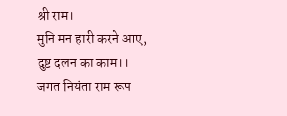श्री राम।
मुनि मन हारी करने आए, दुष्ट दलन का काम।।
जगत नियंता राम रूप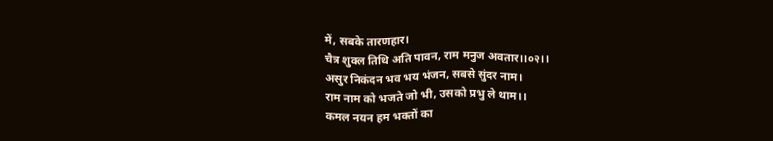में, सबके तारणहार।
चैत्र शुक्ल तिथि अति पावन, राम मनुज अवतार।।०२।।
असुर निकंदन भव भय भंजन, सबसे सुंदर नाम।
राम नाम को भजते जो भी, उसको प्रभु ले थाम।।
कमल नयन हम भक्तों का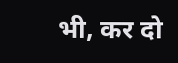भी, कर दो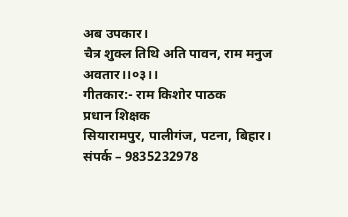अब उपकार।
चैत्र शुक्ल तिथि अति पावन, राम मनुज अवतार।।०३।।
गीतकार:- राम किशोर पाठक
प्रधान शिक्षक
सियारामपुर, पालीगंज, पटना, बिहार।
संपर्क – 9835232978